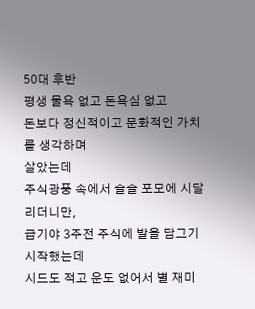50대 후반
평생 물욕 없고 돈욕심 없고
돈보다 정신적이고 문화적인 가치를 생각하며
살았는데
주식광풍 속에서 슬슬 포모에 시달리더니만,
급기야 3주전 주식에 발을 담그기 시작했는데
시드도 적고 운도 없어서 별 재미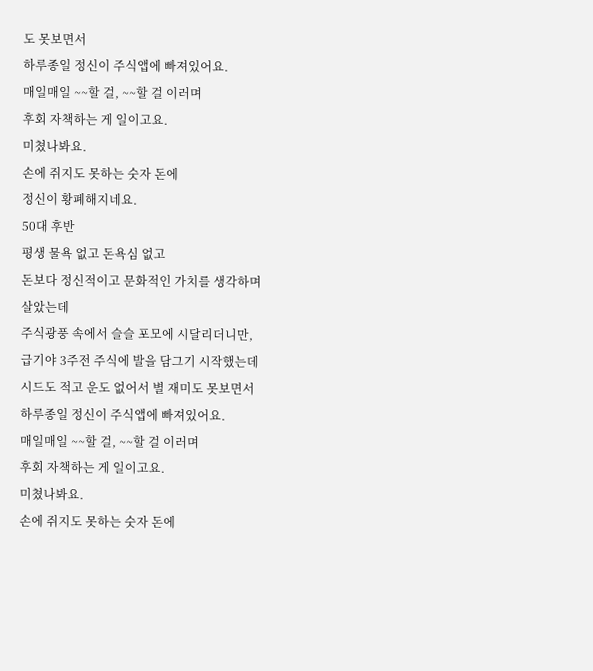도 못보면서
하루종일 정신이 주식앱에 빠져있어요.
매일매일 ~~할 걸, ~~할 걸 이러며
후회 자책하는 게 일이고요.
미쳤나봐요.
손에 쥐지도 못하는 숫자 돈에
정신이 황폐해지네요.
50대 후반
평생 물욕 없고 돈욕심 없고
돈보다 정신적이고 문화적인 가치를 생각하며
살았는데
주식광풍 속에서 슬슬 포모에 시달리더니만,
급기야 3주전 주식에 발을 담그기 시작했는데
시드도 적고 운도 없어서 별 재미도 못보면서
하루종일 정신이 주식앱에 빠져있어요.
매일매일 ~~할 걸, ~~할 걸 이러며
후회 자책하는 게 일이고요.
미쳤나봐요.
손에 쥐지도 못하는 숫자 돈에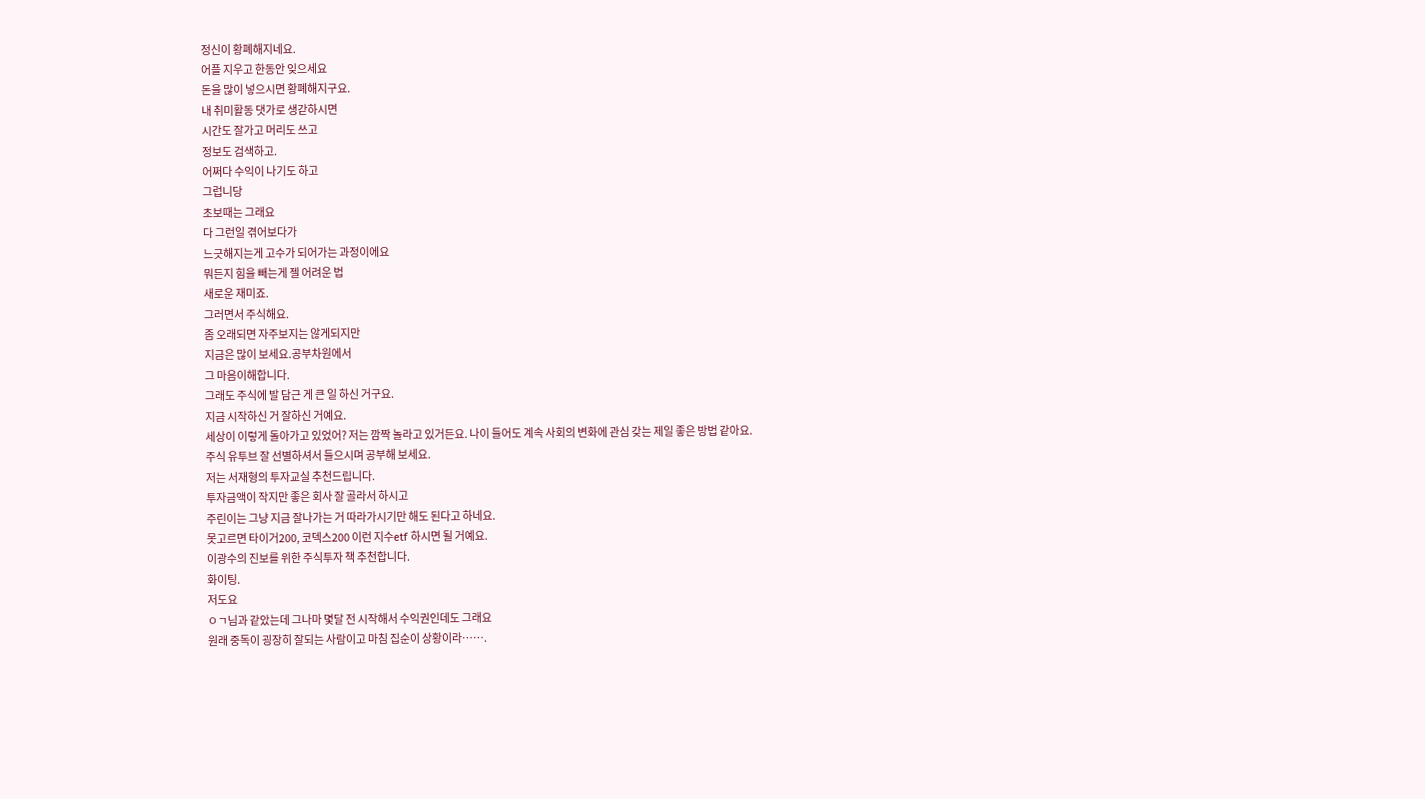정신이 황폐해지네요.
어플 지우고 한동안 잊으세요
돈을 많이 넣으시면 황폐해지구요.
내 취미활동 댓가로 생갇하시면
시간도 잘가고 머리도 쓰고
정보도 검색하고.
어쩌다 수익이 나기도 하고
그럽니당
초보때는 그래요
다 그런일 겪어보다가
느긋해지는게 고수가 되어가는 과정이에요
뭐든지 힘을 빼는게 젤 어려운 법
새로운 재미죠.
그러면서 주식해요.
좀 오래되면 자주보지는 않게되지만
지금은 많이 보세요.공부차원에서
그 마음이해합니다.
그래도 주식에 발 담근 게 큰 일 하신 거구요.
지금 시작하신 거 잘하신 거예요.
세상이 이렇게 돌아가고 있었어? 저는 깜짝 놀라고 있거든요. 나이 들어도 계속 사회의 변화에 관심 갖는 제일 좋은 방법 같아요.
주식 유투브 잘 선별하셔서 들으시며 공부해 보세요.
저는 서재형의 투자교실 추천드립니다.
투자금액이 작지만 좋은 회사 잘 골라서 하시고
주린이는 그냥 지금 잘나가는 거 따라가시기만 해도 된다고 하네요.
못고르면 타이거200, 코덱스200 이런 지수etf 하시면 될 거예요.
이광수의 진보를 위한 주식투자 책 추천합니다.
화이팅.
저도요
ㅇㄱ님과 같았는데 그나마 몇달 전 시작해서 수익권인데도 그래요
원래 중독이 굉장히 잘되는 사람이고 마침 집순이 상황이라…….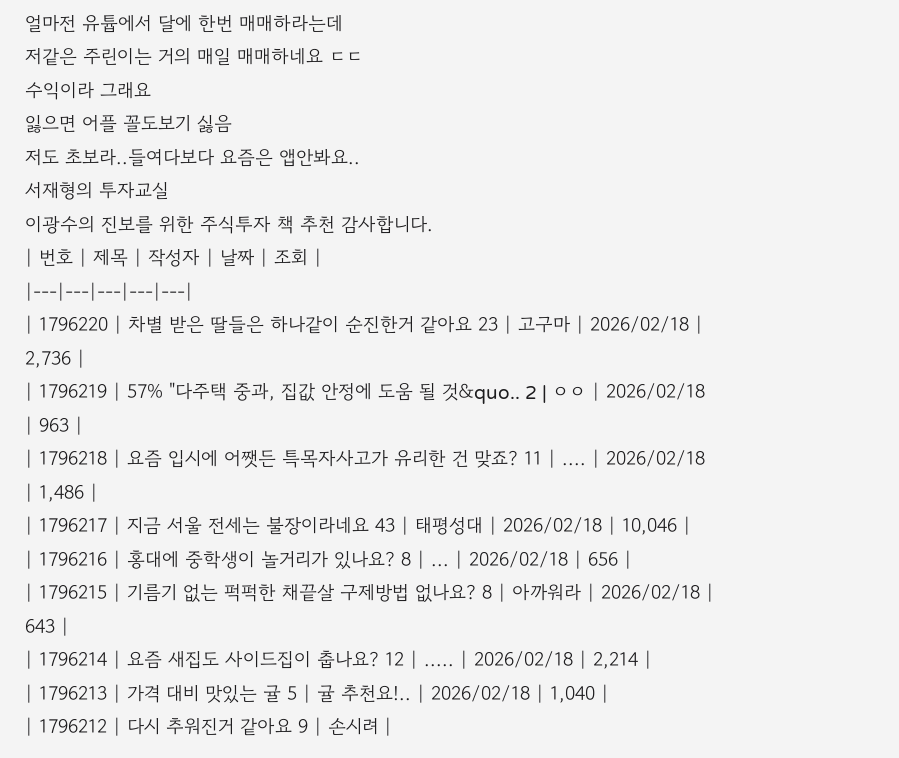얼마전 유튭에서 달에 한번 매매하라는데
저같은 주린이는 거의 매일 매매하네요 ㄷㄷ
수익이라 그래요
잃으면 어플 꼴도보기 싫음
저도 초보라..들여다보다 요즘은 앱안봐요..
서재형의 투자교실
이광수의 진보를 위한 주식투자 책 추천 감사합니다.
| 번호 | 제목 | 작성자 | 날짜 | 조회 |
|---|---|---|---|---|
| 1796220 | 차별 받은 딸들은 하나같이 순진한거 같아요 23 | 고구마 | 2026/02/18 | 2,736 |
| 1796219 | 57% "다주택 중과, 집값 안정에 도움 될 것&quo.. 2 | ㅇㅇ | 2026/02/18 | 963 |
| 1796218 | 요즘 입시에 어쨋든 특목자사고가 유리한 건 맞죠? 11 | .... | 2026/02/18 | 1,486 |
| 1796217 | 지금 서울 전세는 불장이라네요 43 | 태평성대 | 2026/02/18 | 10,046 |
| 1796216 | 홍대에 중학생이 놀거리가 있나요? 8 | ... | 2026/02/18 | 656 |
| 1796215 | 기름기 없는 퍽퍽한 채끝살 구제방법 없나요? 8 | 아까워라 | 2026/02/18 | 643 |
| 1796214 | 요즘 새집도 사이드집이 춥나요? 12 | ..... | 2026/02/18 | 2,214 |
| 1796213 | 가격 대비 맛있는 귤 5 | 귤 추천요!.. | 2026/02/18 | 1,040 |
| 1796212 | 다시 추워진거 같아요 9 | 손시려 |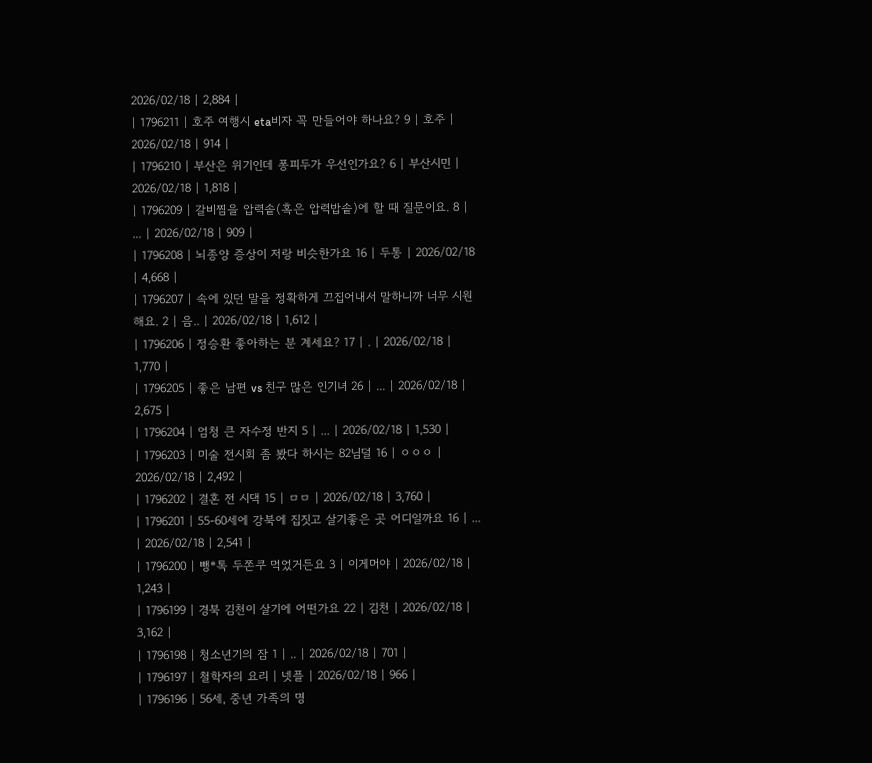2026/02/18 | 2,884 |
| 1796211 | 호주 여행시 eta비자 꼭 만들어야 하나요? 9 | 호주 | 2026/02/18 | 914 |
| 1796210 | 부산은 위기인데 퐁피두가 우선인가요? 6 | 부산시민 | 2026/02/18 | 1,818 |
| 1796209 | 갈비찜을 압력솥(혹은 압력밥솥)에 할 때 질문이요. 8 | ... | 2026/02/18 | 909 |
| 1796208 | 뇌종양 증상이 저랑 비슷한가요 16 | 두통 | 2026/02/18 | 4,668 |
| 1796207 | 속에 있던 말을 정확하게 끄집어내서 말하니까 너무 시원해요. 2 | 음.. | 2026/02/18 | 1,612 |
| 1796206 | 정승환 좋아하는 분 계세요? 17 | . | 2026/02/18 | 1,770 |
| 1796205 | 좋은 남편 vs 친구 많은 인기녀 26 | ... | 2026/02/18 | 2,675 |
| 1796204 | 엄청 큰 자수정 반지 5 | ... | 2026/02/18 | 1,530 |
| 1796203 | 미술 전시회 좀 봤다 하시는 82님덜 16 | ㅇㅇㅇ | 2026/02/18 | 2,492 |
| 1796202 | 결혼 전 시댁 15 | ㅁㅁ | 2026/02/18 | 3,760 |
| 1796201 | 55-60세에 강북에 집짓고 살기좋은 곳 어디일까요 16 | ... | 2026/02/18 | 2,541 |
| 1796200 | 뺑*톡 두쫀쿠 먹었거든요 3 | 이게머야 | 2026/02/18 | 1,243 |
| 1796199 | 경북 김천이 살기에 어떤가요 22 | 김천 | 2026/02/18 | 3,162 |
| 1796198 | 청소년기의 잠 1 | .. | 2026/02/18 | 701 |
| 1796197 | 철학자의 요리 | 넷플 | 2026/02/18 | 966 |
| 1796196 | 56세, 중년 가족의 명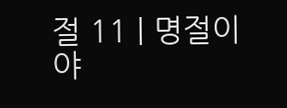절 11 | 명절이야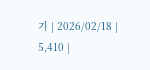기 | 2026/02/18 | 5,410 |